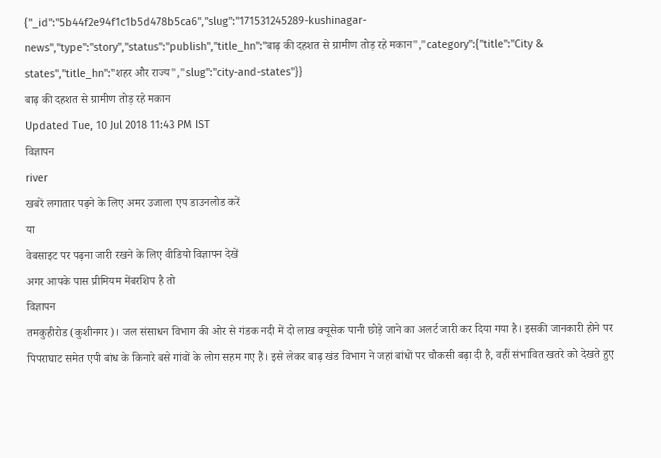{"_id":"5b44f2e94f1c1b5d478b5ca6","slug":"171531245289-kushinagar-news","type":"story","status":"publish","title_hn":"बाढ़ की दहशत से ग्रामीण तोड़ रहे मकान","category":{"title":"City & states","title_hn":"शहर और राज्य","slug":"city-and-states"}}
बाढ़ की दहशत से ग्रामीण तोड़ रहे मकान
Updated Tue, 10 Jul 2018 11:43 PM IST
विज्ञापन
river
खबरें लगातार पढ़ने के लिए अमर उजाला एप डाउनलोड करें
या
वेबसाइट पर पढ़ना जारी रखने के लिए वीडियो विज्ञापन देखें
अगर आपके पास प्रीमियम मेंबरशिप है तो
विज्ञापन
तमकुहीरोड (कुशीनगर)। जल संसाधन विभाग की ओर से गंडक नदी में दो लाख क्यूसेक पानी छोड़े जाने का अलर्ट जारी कर दिया गया है। इसकी जानकारी होने पर पिपराघाट समेत एपी बांध के किनारे बसे गांवों के लोग सहम गए हैं। इसे लेकर बाढ़ खंड विभाग ने जहां बांधों पर चौकसी बढ़ा दी है, वहीं संभावित खतरे को देखते हुए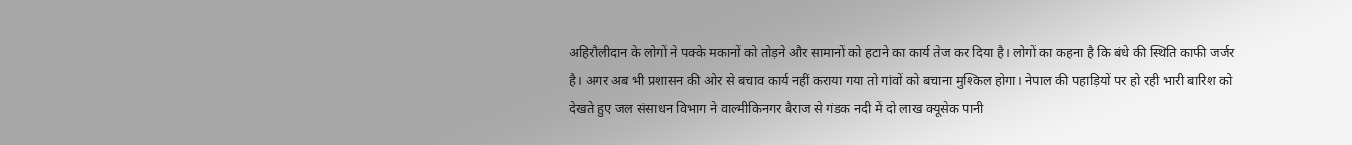अहिरौलीदान के लोगों ने पक्के मकानों को तोड़ने और सामानों को हटाने का कार्य तेज कर दिया है। लोगों का कहना है कि बंधे की स्थिति काफी जर्जर है। अगर अब भी प्रशासन की ओर से बचाव कार्य नहीं कराया गया तो गांवों को बचाना मुश्किल होगा। नेपाल की पहाड़ियों पर हो रही भारी बारिश को देखते हुए जल संसाधन विभाग ने वाल्मीकिनगर बैराज से गंडक नदी में दो लाख क्यूसेक पानी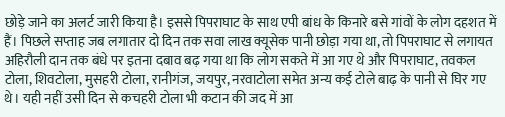छोड़े जाने का अलर्ट जारी किया है। इससे पिपराघाट के साथ एपी बांध के किनारे बसे गांवों के लोग दहशत में हैं। पिछले सप्ताह जब लगातार दो दिन तक सवा लाख क्यूसेक पानी छोड़ा गया था, तो पिपराघाट से लगायत अहिरौली दान तक बंधे पर इतना दबाव बढ़ गया था कि लोग सकते में आ गए थे और पिपराघाट, तवकल टोला, शिवटोला, मुसहरी टोला, रानीगंज, जयपुर, नरवाटोला समेत अन्य कई टोले बाढ़ के पानी से घिर गए थे। यही नहीं उसी दिन से कचहरी टोला भी कटान की जद में आ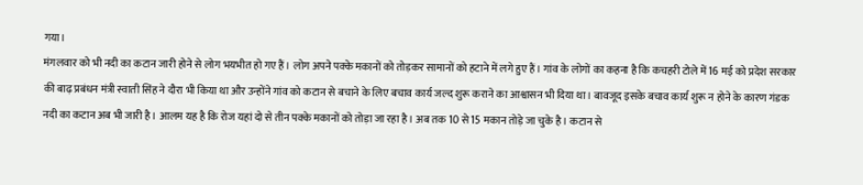गया।
मंगलवार को भी नदी का कटान जारी होने से लोग भयभीत हो गए हैं। लोग अपने पक्के मकानों को तोड़कर सामानों को हटाने में लगे हुए हैं। गांव के लोगों का कहना है कि कचहरी टोले में 16 मई को प्रदेश सरकार की बाढ़ प्रबंधन मंत्री स्वाती सिंह ने दौरा भी किया था और उन्होंने गांव को कटान से बचाने के लिए बचाव कार्य जल्द शुरू कराने का आश्वासन भी दिया था। बावजूद इसके बचाव कार्य शुरू न होने के कारण गंडक नदी का कटान अब भी जारी है। आलम यह है कि रोज यहां दो से तीन पक्के मकानों को तोड़ा जा रहा है। अब तक 10 से 15 मकान तोड़े जा चुके है। कटान से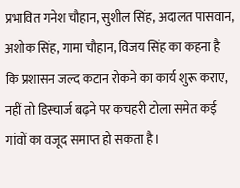प्रभावित गनेश चौहान, सुशील सिंह, अदालत पासवान, अशोक सिंह, गामा चौहान, विजय सिंह का कहना है कि प्रशासन जल्द कटान रोकने का कार्य शुरू कराए, नहीं तो डिस्चार्ज बढ़ने पर कचहरी टोला समेत कई गांवों का वजूद समाप्त हो सकता है।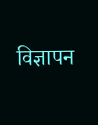विज्ञापन